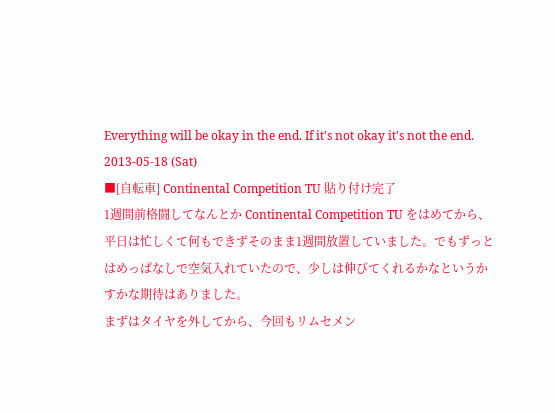Everything will be okay in the end. If it's not okay it's not the end.
2013-05-18 (Sat)
■[自転車] Continental Competition TU 貼り付け完了
1週間前格闘してなんとか Continental Competition TU をはめてから、平日は忙しくて何もできずそのまま1週間放置していました。でもずっとはめっぱなしで空気入れていたので、少しは伸びてくれるかなというかすかな期待はありました。
まずはタイヤを外してから、今回もリムセメン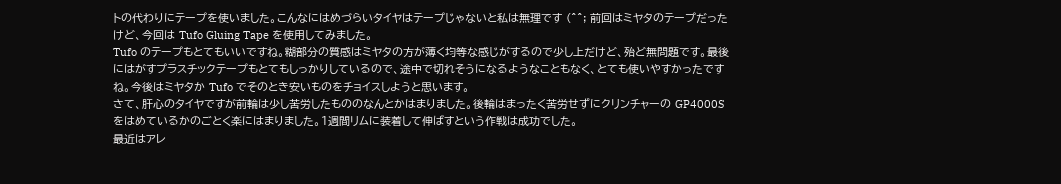トの代わりにテープを使いました。こんなにはめづらいタイヤはテープじゃないと私は無理です (^^; 前回はミヤタのテープだったけど、今回は Tufo Gluing Tape を使用してみました。
Tufo のテープもとてもいいですね。糊部分の質感はミヤタの方が薄く均等な感じがするので少し上だけど、殆ど無問題です。最後にはがすプラスチックテープもとてもしっかりしているので、途中で切れそうになるようなこともなく、とても使いやすかったですね。今後はミヤタか Tufo でそのとき安いものをチョイスしようと思います。
さて、肝心のタイヤですが前輪は少し苦労したもののなんとかはまりました。後輪はまったく苦労せずにクリンチャーの GP4000S をはめているかのごとく楽にはまりました。1週間リムに装着して伸ばすという作戦は成功でした。
最近はアレ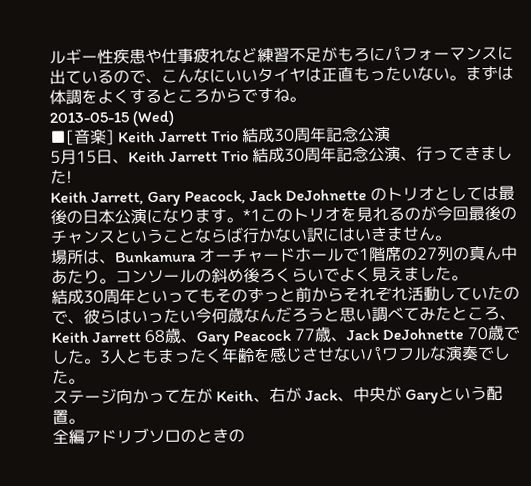ルギー性疾患や仕事疲れなど練習不足がもろにパフォーマンスに出ているので、こんなにいいタイヤは正直もったいない。まずは体調をよくするところからですね。
2013-05-15 (Wed)
■[音楽] Keith Jarrett Trio 結成30周年記念公演
5月15日、Keith Jarrett Trio 結成30周年記念公演、行ってきました!
Keith Jarrett, Gary Peacock, Jack DeJohnette のトリオとしては最後の日本公演になります。*1このトリオを見れるのが今回最後のチャンスということならば行かない訳にはいきません。
場所は、Bunkamura オーチャードホールで1階席の27列の真ん中あたり。コンソールの斜め後ろくらいでよく見えました。
結成30周年といってもそのずっと前からそれぞれ活動していたので、彼らはいったい今何歳なんだろうと思い調べてみたところ、Keith Jarrett 68歳、Gary Peacock 77歳、Jack DeJohnette 70歳でした。3人ともまったく年齢を感じさせないパワフルな演奏でした。
ステージ向かって左が Keith、右が Jack、中央が Garyという配置。
全編アドリブソロのときの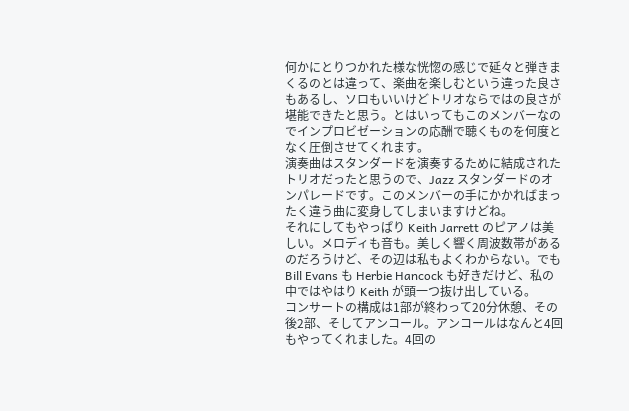何かにとりつかれた様な恍惚の感じで延々と弾きまくるのとは違って、楽曲を楽しむという違った良さもあるし、ソロもいいけどトリオならではの良さが堪能できたと思う。とはいってもこのメンバーなのでインプロビゼーションの応酬で聴くものを何度となく圧倒させてくれます。
演奏曲はスタンダードを演奏するために結成されたトリオだったと思うので、Jazz スタンダードのオンパレードです。このメンバーの手にかかればまったく違う曲に変身してしまいますけどね。
それにしてもやっぱり Keith Jarrett のピアノは美しい。メロディも音も。美しく響く周波数帯があるのだろうけど、その辺は私もよくわからない。でも Bill Evans も Herbie Hancock も好きだけど、私の中ではやはり Keith が頭一つ抜け出している。
コンサートの構成は1部が終わって20分休憩、その後2部、そしてアンコール。アンコールはなんと4回もやってくれました。4回の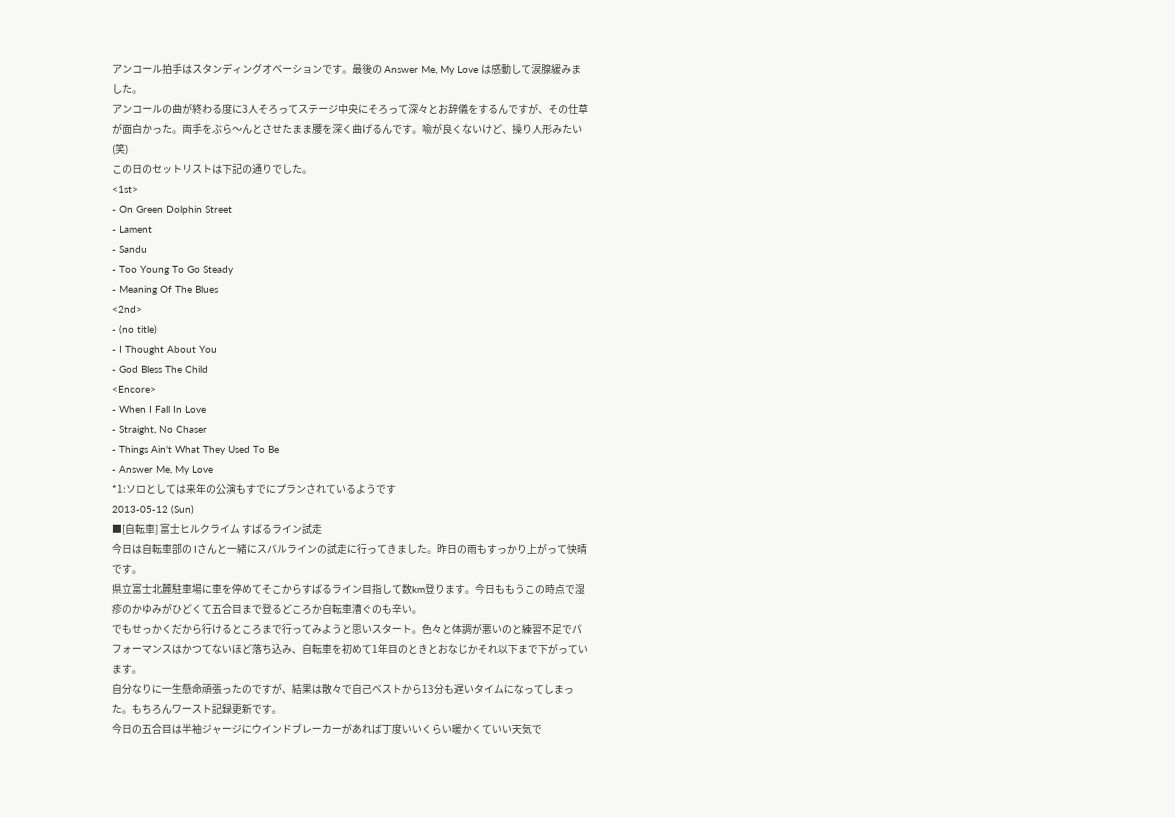アンコール拍手はスタンディングオベーションです。最後の Answer Me, My Love は感動して涙腺緩みました。
アンコールの曲が終わる度に3人そろってステージ中央にそろって深々とお辞儀をするんですが、その仕草が面白かった。両手をぶら〜んとさせたまま腰を深く曲げるんです。喩が良くないけど、操り人形みたい (笑)
この日のセットリストは下記の通りでした。
<1st>
- On Green Dolphin Street
- Lament
- Sandu
- Too Young To Go Steady
- Meaning Of The Blues
<2nd>
- (no title)
- I Thought About You
- God Bless The Child
<Encore>
- When I Fall In Love
- Straight, No Chaser
- Things Ain't What They Used To Be
- Answer Me, My Love
*1:ソロとしては来年の公演もすでにプランされているようです
2013-05-12 (Sun)
■[自転車] 富士ヒルクライム すばるライン試走
今日は自転車部の Iさんと一緒にスバルラインの試走に行ってきました。昨日の雨もすっかり上がって快晴です。
県立富士北麓駐車場に車を停めてそこからすばるライン目指して数km登ります。今日ももうこの時点で湿疹のかゆみがひどくて五合目まで登るどころか自転車漕ぐのも辛い。
でもせっかくだから行けるところまで行ってみようと思いスタート。色々と体調が悪いのと練習不足でパフォーマンスはかつてないほど落ち込み、自転車を初めて1年目のときとおなじかそれ以下まで下がっています。
自分なりに一生懸命頑張ったのですが、結果は散々で自己ベストから13分も遅いタイムになってしまった。もちろんワースト記録更新です。
今日の五合目は半袖ジャージにウインドブレーカーがあれば丁度いいくらい暖かくていい天気で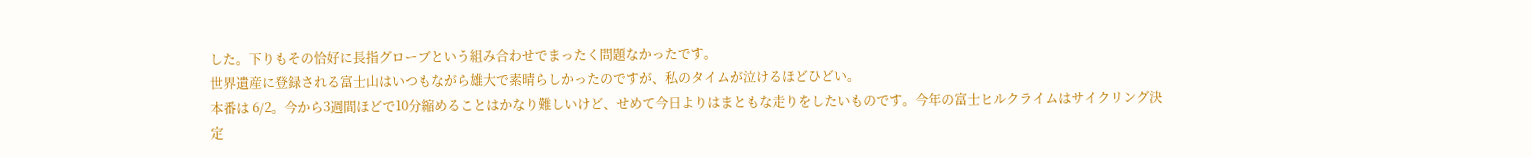した。下りもその恰好に長指グローブという組み合わせでまったく問題なかったです。
世界遺産に登録される富士山はいつもながら雄大で素晴らしかったのですが、私のタイムが泣けるほどひどい。
本番は 6/2。今から3週間ほどで10分縮めることはかなり難しいけど、せめて今日よりはまともな走りをしたいものです。今年の富士ヒルクライムはサイクリング決定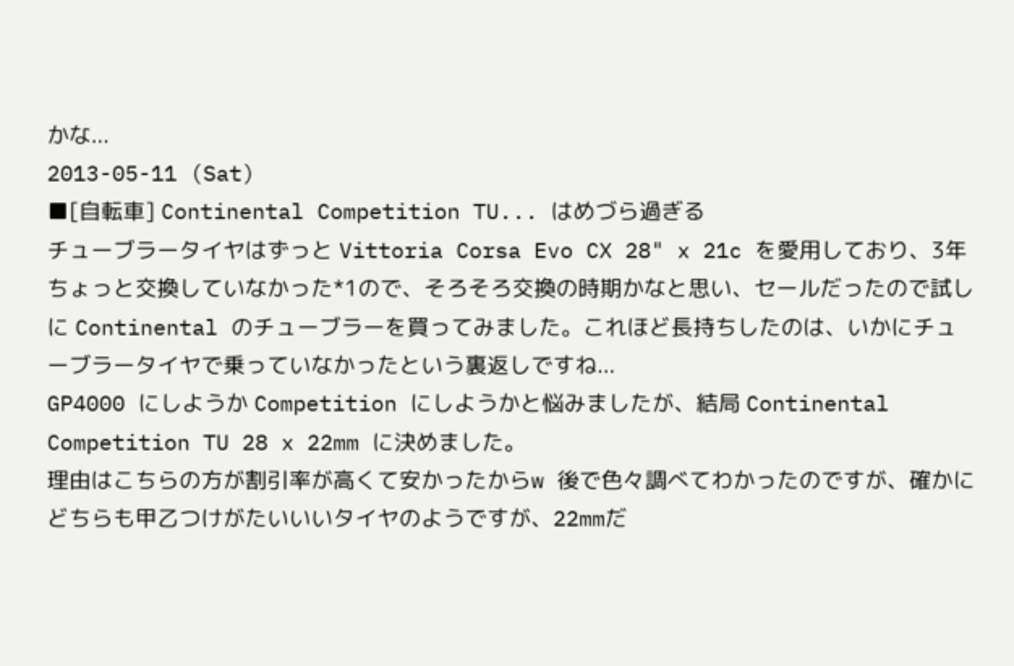かな...
2013-05-11 (Sat)
■[自転車] Continental Competition TU... はめづら過ぎる
チューブラータイヤはずっと Vittoria Corsa Evo CX 28" x 21c を愛用しており、3年ちょっと交換していなかった*1ので、そろそろ交換の時期かなと思い、セールだったので試しに Continental のチューブラーを買ってみました。これほど長持ちしたのは、いかにチューブラータイヤで乗っていなかったという裏返しですね...
GP4000 にしようか Competition にしようかと悩みましたが、結局 Continental Competition TU 28 x 22mm に決めました。
理由はこちらの方が割引率が高くて安かったからw 後で色々調べてわかったのですが、確かにどちらも甲乙つけがたいいいタイヤのようですが、22mmだ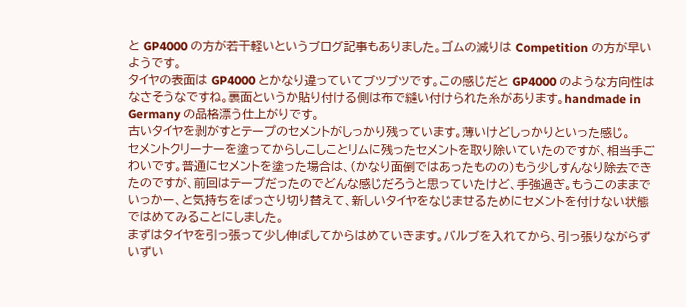と GP4000 の方が若干軽いというブログ記事もありました。ゴムの減りは Competition の方が早いようです。
タイヤの表面は GP4000 とかなり違っていてブツブツです。この感じだと GP4000 のような方向性はなさそうなですね。裏面というか貼り付ける側は布で縫い付けられた糸があります。handmade in Germany の品格漂う仕上がりです。
古いタイヤを剥がすとテープのセメントがしっかり残っています。薄いけどしっかりといった感じ。
セメントクリーナーを塗ってからしこしことリムに残ったセメントを取り除いていたのですが、相当手ごわいです。普通にセメントを塗った場合は、(かなり面倒ではあったものの)もう少しすんなり除去できたのですが、前回はテープだったのでどんな感じだろうと思っていたけど、手強過ぎ。もうこのままでいっかー、と気持ちをばっさり切り替えて、新しいタイヤをなじませるためにセメントを付けない状態ではめてみることにしました。
まずはタイヤを引っ張って少し伸ばしてからはめていきます。バルブを入れてから、引っ張りながらずいずい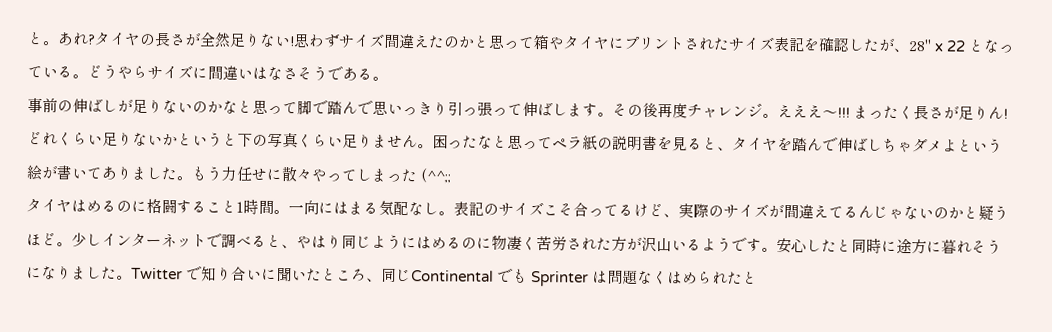と。あれ?タイヤの長さが全然足りない!思わずサイズ間違えたのかと思って箱やタイヤにプリントされたサイズ表記を確認したが、28" x 22 となっている。どうやらサイズに間違いはなさそうである。
事前の伸ばしが足りないのかなと思って脚で踏んで思いっきり引っ張って伸ばします。その後再度チャレンジ。えええ〜!!! まったく長さが足りん!
どれくらい足りないかというと下の写真くらい足りません。困ったなと思ってペラ紙の説明書を見ると、タイヤを踏んで伸ばしちゃダメよという絵が書いてありました。もう力任せに散々やってしまった (^^;;
タイヤはめるのに格闘すること1時間。一向にはまる気配なし。表記のサイズこそ合ってるけど、実際のサイズが間違えてるんじゃないのかと疑うほど。少しインターネットで調べると、やはり同じようにはめるのに物凄く苦労された方が沢山いるようです。安心したと同時に途方に暮れそうになりました。Twitter で知り合いに聞いたところ、同じContinental でも Sprinter は問題なくはめられたと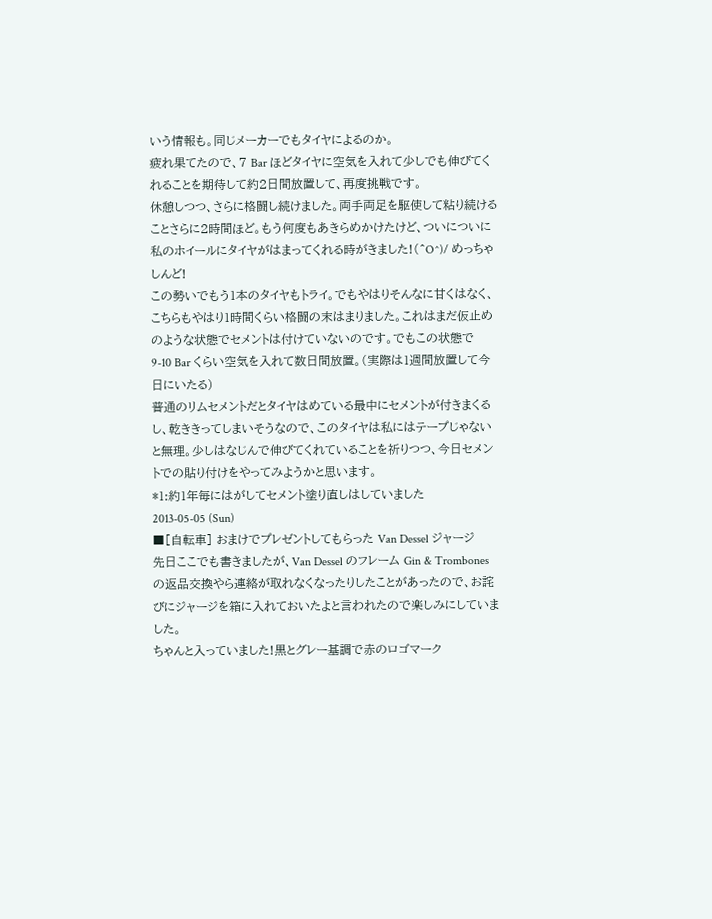いう情報も。同じメーカーでもタイヤによるのか。
疲れ果てたので、7 Bar ほどタイヤに空気を入れて少しでも伸びてくれることを期待して約2日間放置して、再度挑戦です。
休憩しつつ、さらに格闘し続けました。両手両足を駆使して粘り続けることさらに2時間ほど。もう何度もあきらめかけたけど、ついについに私のホイールにタイヤがはまってくれる時がきました!(^O^)/ めっちゃしんど!
この勢いでもう1本のタイヤもトライ。でもやはりそんなに甘くはなく、こちらもやはり1時間くらい格闘の末はまりました。これはまだ仮止めのような状態でセメントは付けていないのです。でもこの状態で 9-10 Bar くらい空気を入れて数日間放置。(実際は1週間放置して今日にいたる)
普通のリムセメントだとタイヤはめている最中にセメントが付きまくるし、乾ききってしまいそうなので、このタイヤは私にはテープじゃないと無理。少しはなじんで伸びてくれていることを祈りつつ、今日セメントでの貼り付けをやってみようかと思います。
*1:約1年毎にはがしてセメント塗り直しはしていました
2013-05-05 (Sun)
■[自転車] おまけでプレゼントしてもらった Van Dessel ジャージ
先日ここでも書きましたが、Van Dessel のフレーム Gin & Trombones の返品交換やら連絡が取れなくなったりしたことがあったので、お詫びにジャージを箱に入れておいたよと言われたので楽しみにしていました。
ちゃんと入っていました!黒とグレー基調で赤のロゴマーク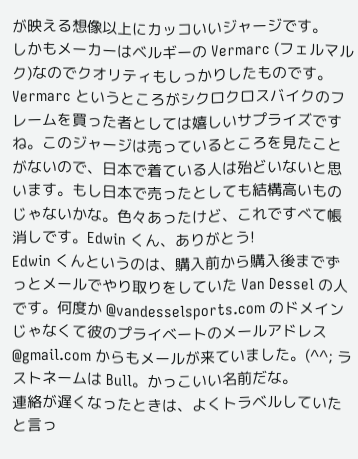が映える想像以上にカッコいいジャージです。
しかもメーカーはベルギーの Vermarc (フェルマルク)なのでクオリティもしっかりしたものです。Vermarc というところがシクロクロスバイクのフレームを買った者としては嬉しいサプライズですね。このジャージは売っているところを見たことがないので、日本で着ている人は殆どいないと思います。もし日本で売ったとしても結構高いものじゃないかな。色々あったけど、これですべて帳消しです。Edwin くん、ありがとう!
Edwin くんというのは、購入前から購入後までずっとメールでやり取りをしていた Van Dessel の人です。何度か @vandesselsports.com のドメインじゃなくて彼のプライベートのメールアドレス @gmail.com からもメールが来ていました。(^^; ラストネームは Bull。かっこいい名前だな。
連絡が遅くなったときは、よくトラベルしていたと言っ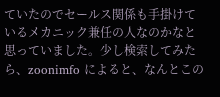ていたのでセールス関係も手掛けているメカニック兼任の人なのかなと思っていました。少し検索してみたら、zoonimfo によると、なんとこの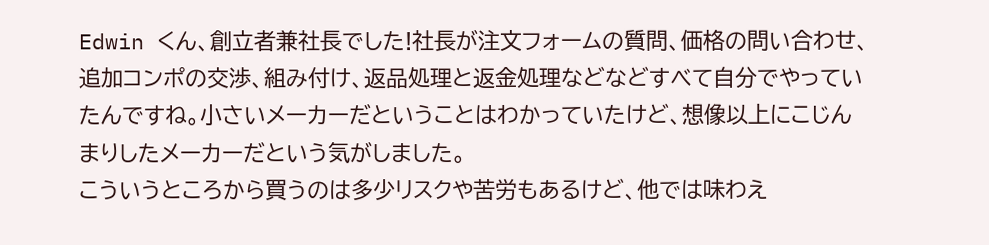Edwin くん、創立者兼社長でした!社長が注文フォームの質問、価格の問い合わせ、追加コンポの交渉、組み付け、返品処理と返金処理などなどすべて自分でやっていたんですね。小さいメーカーだということはわかっていたけど、想像以上にこじんまりしたメーカーだという気がしました。
こういうところから買うのは多少リスクや苦労もあるけど、他では味わえ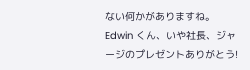ない何かがありますね。
Edwin くん、いや社長、ジャージのプレゼントありがとう!